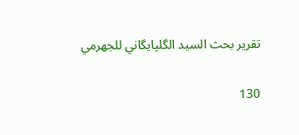تقرير بحث السيد الگلپايگاني للجهرمي

130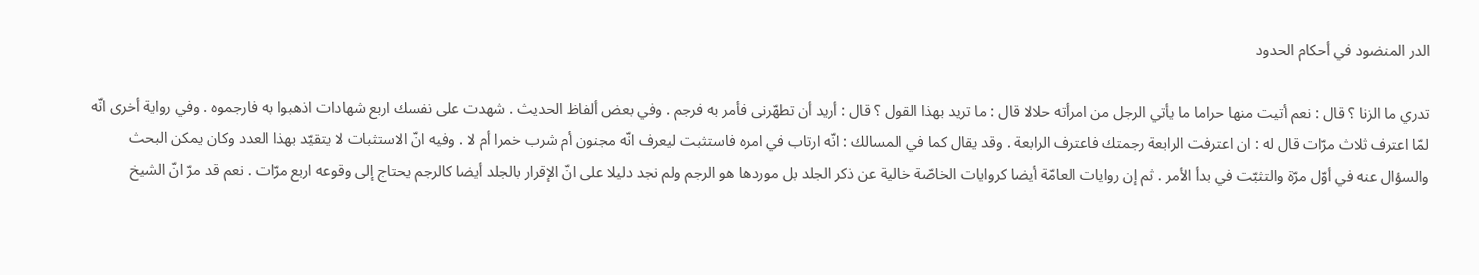الدر المنضود في أحكام الحدود

تدري ما الزنا ؟ قال : نعم أتيت منها حراما ما يأتي الرجل من امرأته حلالا قال : ما تريد بهذا القول ؟ قال : أريد أن تطهّرنى فأمر به فرجم . وفي بعض ألفاظ الحديث . شهدت على نفسك اربع شهادات اذهبوا به فارجموه . وفي رواية أخرى انّه لمّا اعترف ثلاث مرّات قال له : ان اعترفت الرابعة رجمتك فاعترف الرابعة . وقد يقال كما في المسالك : انّه ارتاب في امره فاستثبت ليعرف انّه مجنون أم شرب خمرا أم لا . وفيه انّ الاستثبات لا يتقيّد بهذا العدد وكان يمكن البحث والسؤال عنه في أوّل مرّة والتثبّت في بدأ الأمر . ثم إن روايات العامّة أيضا كروايات الخاصّة خالية عن ذكر الجلد بل موردها هو الرجم ولم نجد دليلا على انّ الإقرار بالجلد أيضا كالرجم يحتاج إلى وقوعه اربع مرّات . نعم قد مرّ انّ الشيخ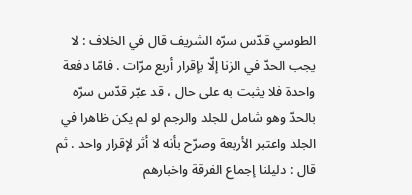الطوسي قدّس سرّه الشريف قال في الخلاف : لا يجب الحدّ في الزنا إلّا بإقرار أربع مرّات . فامّا دفعة واحدة فلا يثبت به على حال ، قد عبّر قدّس سرّه بالحدّ وهو شامل للجلد والرجم لو لم يكن ظاهرا في الجلد واعتبر الأربعة وصرّح بأنه لا أثر لإقرار واحد . ثم قال : دليلنا إجماع الفرقة واخبارهم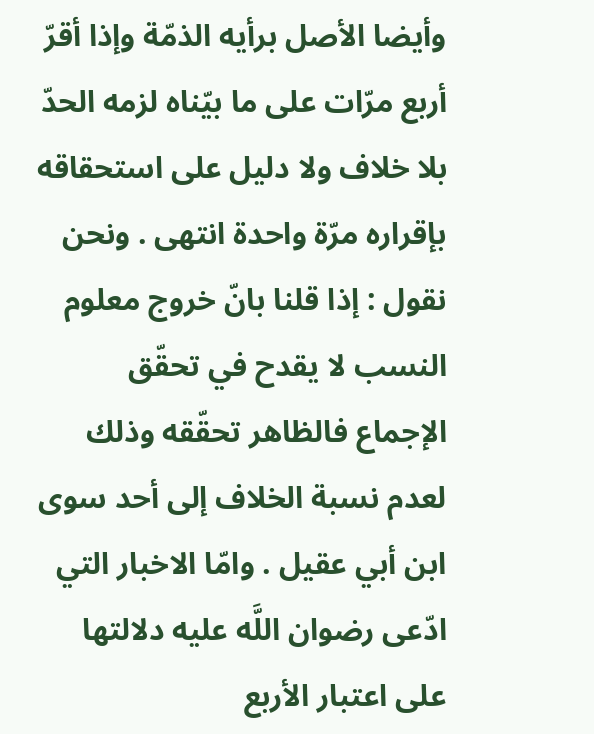وأيضا الأصل برأيه الذمّة وإذا أقرّ أربع مرّات على ما بيّناه لزمه الحدّ بلا خلاف ولا دليل على استحقاقه بإقراره مرّة واحدة انتهى . ونحن نقول : إذا قلنا بانّ خروج معلوم النسب لا يقدح في تحقّق الإجماع فالظاهر تحقّقه وذلك لعدم نسبة الخلاف إلى أحد سوى ابن أبي عقيل . وامّا الاخبار التي ادّعى رضوان اللَّه عليه دلالتها على اعتبار الأربع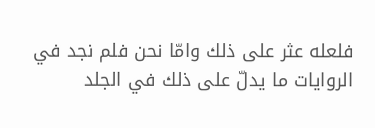فلعله عثر على ذلك وامّا نحن فلم نجد في الروايات ما يدلّ على ذلك في الجلد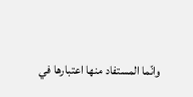وانّما المستفاد منها اعتبارها في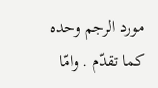مورد الرجم وحده كما تقدّم . وامّا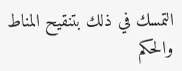التمسك في ذلك بتنقيح المناط والحكم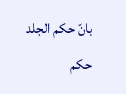بانّ حكم الجلد حكم